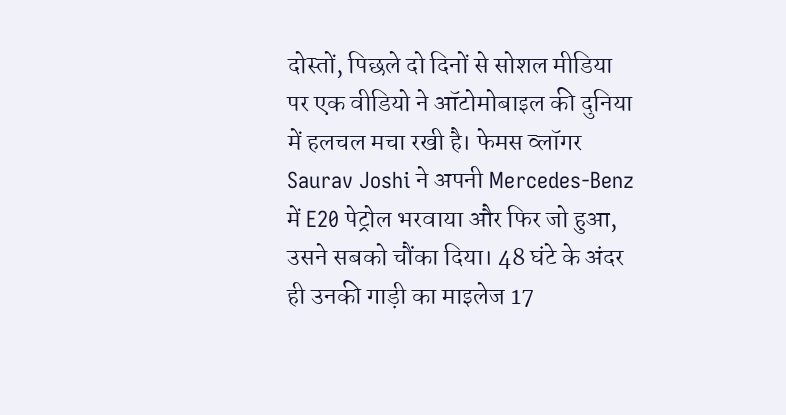दोस्तों, पिछले दो दिनों से सोशल मीडिया पर एक वीडियो ने ऑटोमोबाइल की दुनिया में हलचल मचा रखी है। फेमस व्लॉगर Saurav Joshi ने अपनी Mercedes-Benz में E20 पेट्रोल भरवाया और फिर जो हुआ, उसने सबको चौंका दिया। 48 घंटे के अंदर ही उनकी गाड़ी का माइलेज 17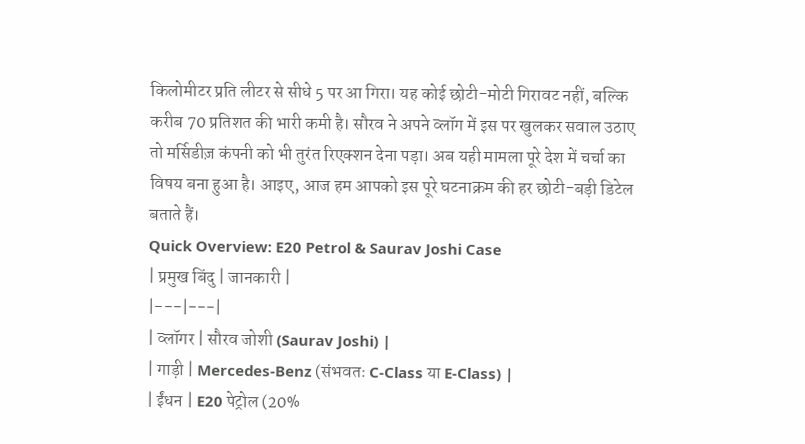किलोमीटर प्रति लीटर से सीधे 5 पर आ गिरा। यह कोई छोटी-मोटी गिरावट नहीं, बल्कि करीब 70 प्रतिशत की भारी कमी है। सौरव ने अपने व्लॉग में इस पर खुलकर सवाल उठाए तो मर्सिडीज़ कंपनी को भी तुरंत रिएक्शन देना पड़ा। अब यही मामला पूरे देश में चर्चा का विषय बना हुआ है। आइए, आज हम आपको इस पूरे घटनाक्रम की हर छोटी-बड़ी डिटेल बताते हैं।
Quick Overview: E20 Petrol & Saurav Joshi Case
| प्रमुख बिंदु | जानकारी |
|---|---|
| व्लॉगर | सौरव जोशी (Saurav Joshi) |
| गाड़ी | Mercedes-Benz (संभवतः C-Class या E-Class) |
| ईंधन | E20 पेट्रोल (20%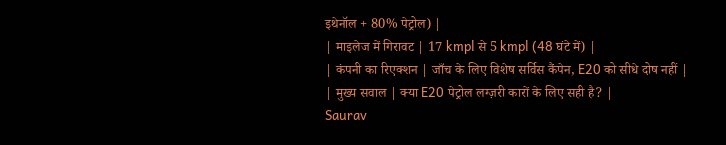इथेनॉल + 80% पेट्रोल) |
| माइलेज में गिरावट | 17 kmpl से 5 kmpl (48 घंटे में) |
| कंपनी का रिएक्शन | जाँच के लिए विशेष सर्विस कैंपेन, E20 को सीधे दोष नहीं |
| मुख्य सवाल | क्या E20 पेट्रोल लग्ज़री कारों के लिए सही है? |
Saurav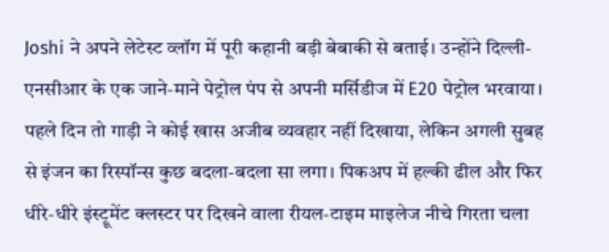Joshi ने अपने लेटेस्ट व्लॉग में पूरी कहानी बड़ी बेबाकी से बताई। उन्होंने दिल्ली-एनसीआर के एक जाने-माने पेट्रोल पंप से अपनी मर्सिडीज में E20 पेट्रोल भरवाया। पहले दिन तो गाड़ी ने कोई खास अजीब व्यवहार नहीं दिखाया, लेकिन अगली सुबह से इंजन का रिस्पॉन्स कुछ बदला-बदला सा लगा। पिकअप में हल्की ढील और फिर धीरे-धीरे इंस्ट्रूमेंट क्लस्टर पर दिखने वाला रीयल-टाइम माइलेज नीचे गिरता चला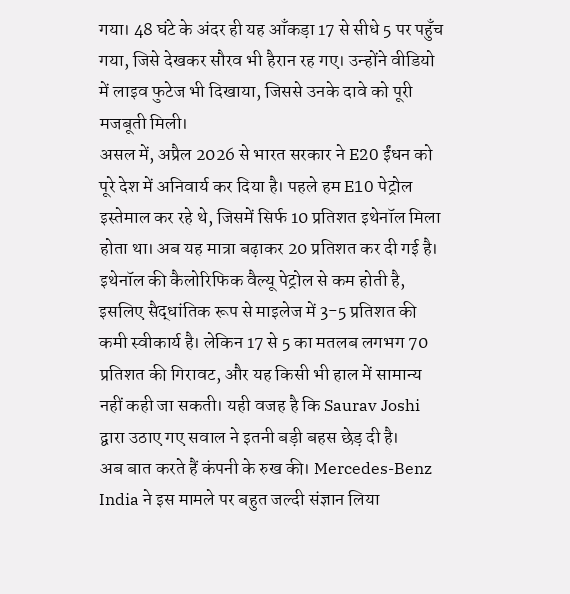गया। 48 घंटे के अंदर ही यह आँकड़ा 17 से सीधे 5 पर पहुँच गया, जिसे देखकर सौरव भी हैरान रह गए। उन्होंने वीडियो में लाइव फुटेज भी दिखाया, जिससे उनके दावे को पूरी मजबूती मिली।
असल में, अप्रैल 2026 से भारत सरकार ने E20 ईंधन को पूरे देश में अनिवार्य कर दिया है। पहले हम E10 पेट्रोल इस्तेमाल कर रहे थे, जिसमें सिर्फ 10 प्रतिशत इथेनॉल मिला होता था। अब यह मात्रा बढ़ाकर 20 प्रतिशत कर दी गई है। इथेनॉल की कैलोरिफिक वैल्यू पेट्रोल से कम होती है, इसलिए सैद्धांतिक रूप से माइलेज में 3-5 प्रतिशत की कमी स्वीकार्य है। लेकिन 17 से 5 का मतलब लगभग 70 प्रतिशत की गिरावट, और यह किसी भी हाल में सामान्य नहीं कही जा सकती। यही वजह है कि Saurav Joshi द्वारा उठाए गए सवाल ने इतनी बड़ी बहस छेड़ दी है।
अब बात करते हैं कंपनी के रुख की। Mercedes-Benz India ने इस मामले पर बहुत जल्दी संज्ञान लिया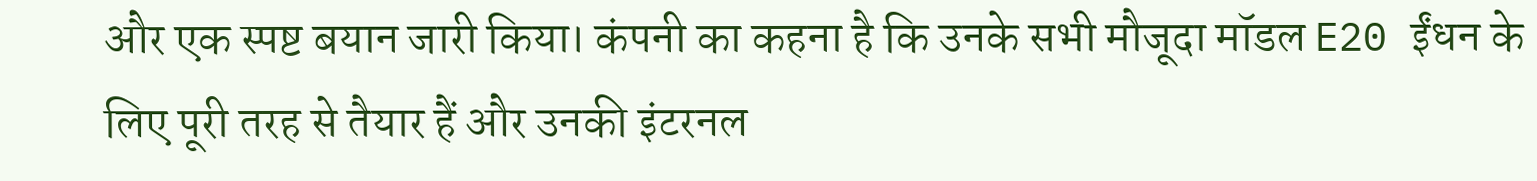और एक स्पष्ट बयान जारी किया। कंपनी का कहना है कि उनके सभी मौजूदा मॉडल E20 ईंधन के लिए पूरी तरह से तैयार हैं और उनकी इंटरनल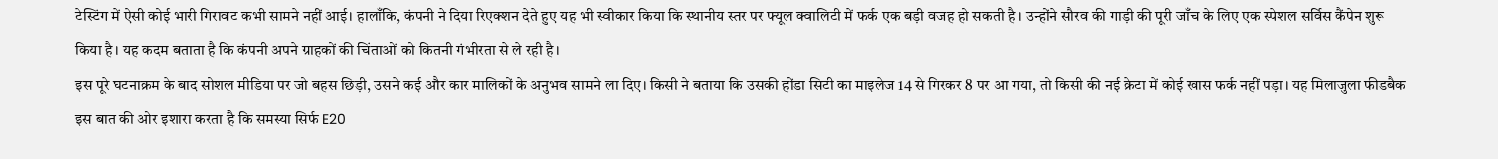टेस्टिंग में ऐसी कोई भारी गिरावट कभी सामने नहीं आई। हालाँकि, कंपनी ने दिया रिएक्शन देते हुए यह भी स्वीकार किया कि स्थानीय स्तर पर फ्यूल क्वालिटी में फर्क एक बड़ी वजह हो सकती है। उन्होंने सौरव की गाड़ी की पूरी जाँच के लिए एक स्पेशल सर्विस कैंपेन शुरू किया है। यह कदम बताता है कि कंपनी अपने ग्राहकों की चिंताओं को कितनी गंभीरता से ले रही है।
इस पूरे घटनाक्रम के बाद सोशल मीडिया पर जो बहस छिड़ी, उसने कई और कार मालिकों के अनुभव सामने ला दिए। किसी ने बताया कि उसकी होंडा सिटी का माइलेज 14 से गिरकर 8 पर आ गया, तो किसी की नई क्रेटा में कोई खास फर्क नहीं पड़ा। यह मिलाजुला फीडबैक इस बात की ओर इशारा करता है कि समस्या सिर्फ E20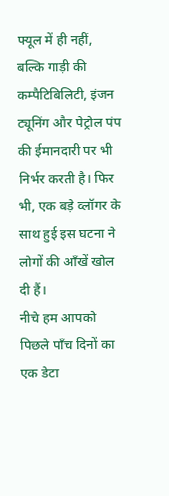फ्यूल में ही नहीं, बल्कि गाड़ी की कम्पैटिबिलिटी, इंजन ट्यूनिंग और पेट्रोल पंप की ईमानदारी पर भी निर्भर करती है। फिर भी, एक बड़े व्लॉगर के साथ हुई इस घटना ने लोगों की आँखें खोल दी हैं।
नीचे हम आपको पिछले पाँच दिनों का एक डेटा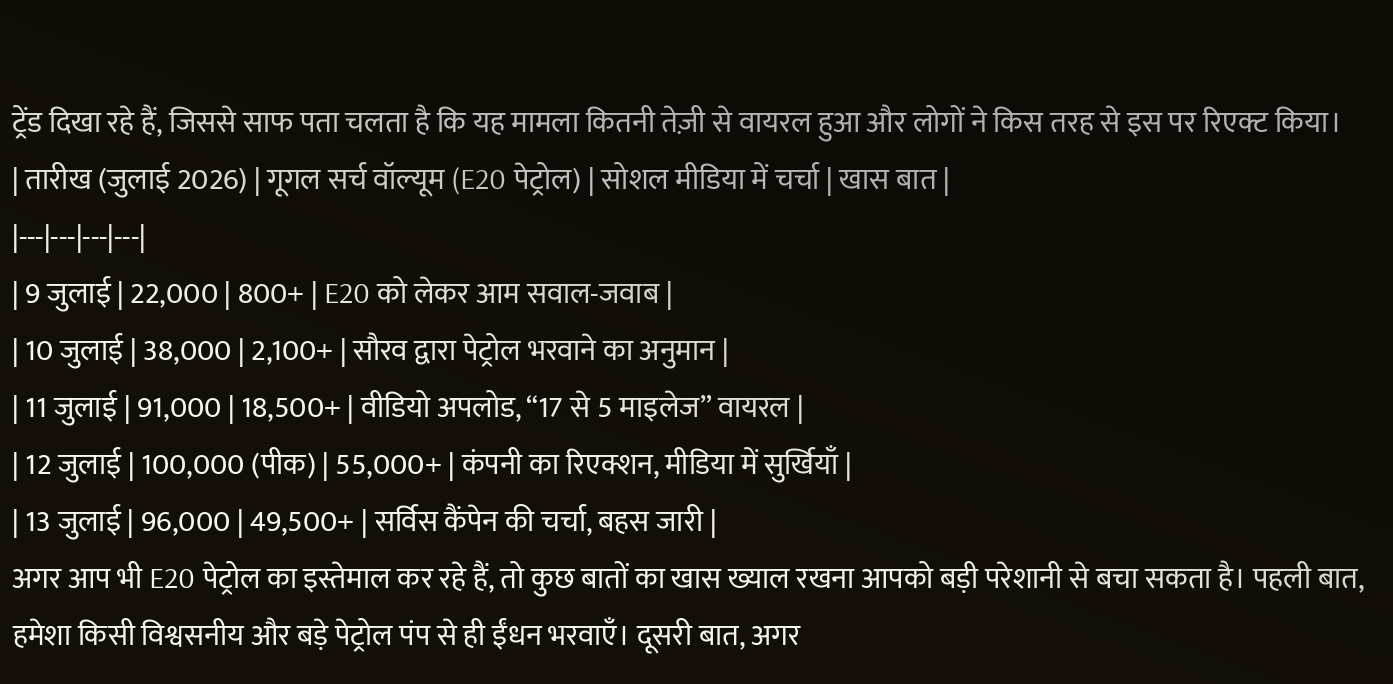ट्रेंड दिखा रहे हैं, जिससे साफ पता चलता है कि यह मामला कितनी तेज़ी से वायरल हुआ और लोगों ने किस तरह से इस पर रिएक्ट किया।
| तारीख (जुलाई 2026) | गूगल सर्च वॉल्यूम (E20 पेट्रोल) | सोशल मीडिया में चर्चा | खास बात |
|---|---|---|---|
| 9 जुलाई | 22,000 | 800+ | E20 को लेकर आम सवाल-जवाब |
| 10 जुलाई | 38,000 | 2,100+ | सौरव द्वारा पेट्रोल भरवाने का अनुमान |
| 11 जुलाई | 91,000 | 18,500+ | वीडियो अपलोड, “17 से 5 माइलेज” वायरल |
| 12 जुलाई | 100,000 (पीक) | 55,000+ | कंपनी का रिएक्शन, मीडिया में सुर्खियाँ |
| 13 जुलाई | 96,000 | 49,500+ | सर्विस कैंपेन की चर्चा, बहस जारी |
अगर आप भी E20 पेट्रोल का इस्तेमाल कर रहे हैं, तो कुछ बातों का खास ख्याल रखना आपको बड़ी परेशानी से बचा सकता है। पहली बात, हमेशा किसी विश्वसनीय और बड़े पेट्रोल पंप से ही ईंधन भरवाएँ। दूसरी बात, अगर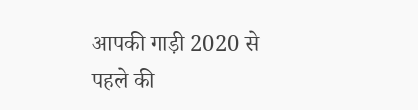आपकी गाड़ी 2020 से पहले की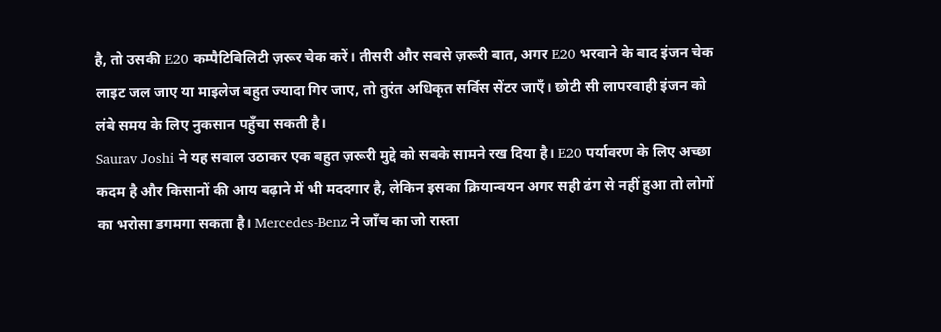है, तो उसकी E20 कम्पैटिबिलिटी ज़रूर चेक करें। तीसरी और सबसे ज़रूरी बात, अगर E20 भरवाने के बाद इंजन चेक लाइट जल जाए या माइलेज बहुत ज्यादा गिर जाए, तो तुरंत अधिकृत सर्विस सेंटर जाएँ। छोटी सी लापरवाही इंजन को लंबे समय के लिए नुकसान पहुँचा सकती है।
Saurav Joshi ने यह सवाल उठाकर एक बहुत ज़रूरी मुद्दे को सबके सामने रख दिया है। E20 पर्यावरण के लिए अच्छा कदम है और किसानों की आय बढ़ाने में भी मददगार है, लेकिन इसका क्रियान्वयन अगर सही ढंग से नहीं हुआ तो लोगों का भरोसा डगमगा सकता है। Mercedes-Benz ने जाँच का जो रास्ता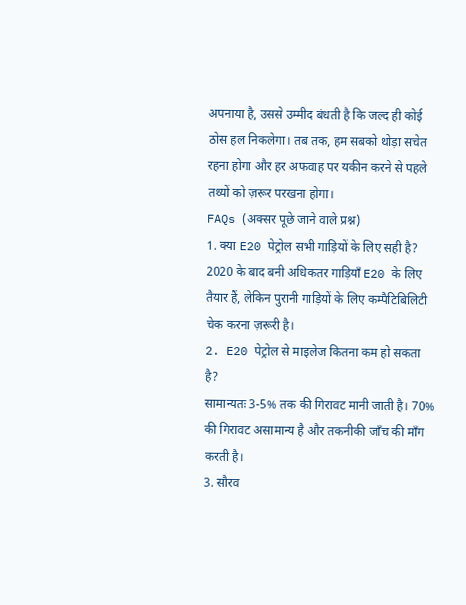अपनाया है, उससे उम्मीद बंधती है कि जल्द ही कोई ठोस हल निकलेगा। तब तक, हम सबको थोड़ा सचेत रहना होगा और हर अफवाह पर यकीन करने से पहले तथ्यों को ज़रूर परखना होगा।
FAQs (अक्सर पूछे जाने वाले प्रश्न)
1. क्या E20 पेट्रोल सभी गाड़ियों के लिए सही है?
2020 के बाद बनी अधिकतर गाड़ियाँ E20 के लिए तैयार हैं, लेकिन पुरानी गाड़ियों के लिए कम्पैटिबिलिटी चेक करना ज़रूरी है।
2. E20 पेट्रोल से माइलेज कितना कम हो सकता है?
सामान्यतः 3-5% तक की गिरावट मानी जाती है। 70% की गिरावट असामान्य है और तकनीकी जाँच की माँग करती है।
3. सौरव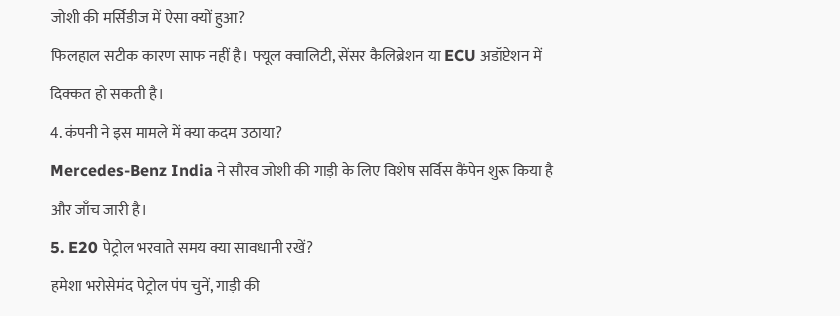जोशी की मर्सिडीज में ऐसा क्यों हुआ?
फिलहाल सटीक कारण साफ नहीं है। फ्यूल क्वालिटी, सेंसर कैलिब्रेशन या ECU अडॉप्टेशन में दिक्कत हो सकती है।
4. कंपनी ने इस मामले में क्या कदम उठाया?
Mercedes-Benz India ने सौरव जोशी की गाड़ी के लिए विशेष सर्विस कैंपेन शुरू किया है और जाँच जारी है।
5. E20 पेट्रोल भरवाते समय क्या सावधानी रखें?
हमेशा भरोसेमंद पेट्रोल पंप चुनें, गाड़ी की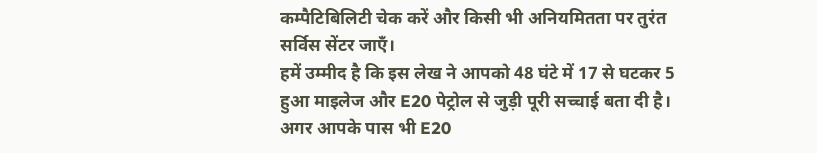कम्पैटिबिलिटी चेक करें और किसी भी अनियमितता पर तुरंत सर्विस सेंटर जाएँ।
हमें उम्मीद है कि इस लेख ने आपको 48 घंटे में 17 से घटकर 5 हुआ माइलेज और E20 पेट्रोल से जुड़ी पूरी सच्चाई बता दी है। अगर आपके पास भी E20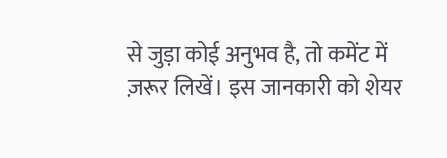से जुड़ा कोई अनुभव है, तो कमेंट में ज़रूर लिखें। इस जानकारी को शेयर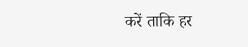करें ताकि हर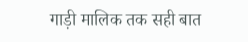गाड़ी मालिक तक सही बात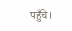पहुँचे।